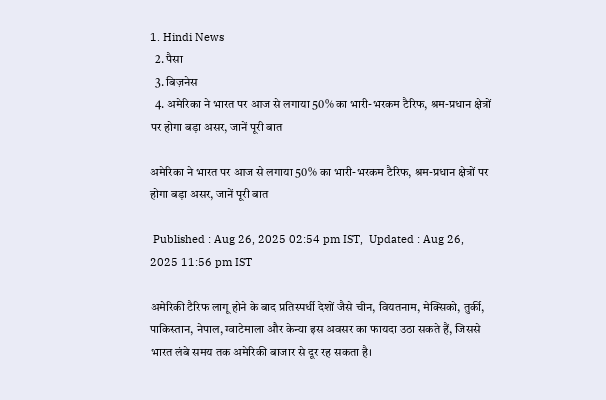1. Hindi News
  2. पैसा
  3. बिज़नेस
  4. अमेरिका ने भारत पर आज से लगाया 50% का भारी-भरकम टैरिफ, श्रम-प्रधान क्षेत्रों पर होगा बड़ा असर, जानें पूरी बात

अमेरिका ने भारत पर आज से लगाया 50% का भारी-भरकम टैरिफ, श्रम-प्रधान क्षेत्रों पर होगा बड़ा असर, जानें पूरी बात

 Published : Aug 26, 2025 02:54 pm IST,  Updated : Aug 26, 2025 11:56 pm IST

अमेरिकी टैरिफ लागू होने के बाद प्रतिस्पर्धी देशों जैसे चीन, वियतनाम, मेक्सिको, तुर्की, पाकिस्तान, नेपाल, ग्वाटेमाला और केन्या इस अवसर का फायदा उठा सकते हैं, जिससे भारत लंबे समय तक अमेरिकी बाजार से दूर रह सकता है।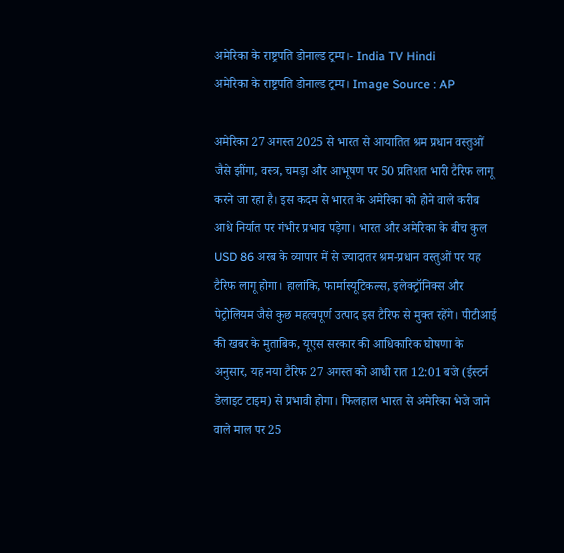अमेरिका के राष्ट्रपति डोनाल्ड ट्रम्प।- India TV Hindi
अमेरिका के राष्ट्रपति डोनाल्ड ट्रम्प। Image Source : AP

अमेरिका 27 अगस्त 2025 से भारत से आयातित श्रम प्रधान वस्तुओं जैसे झींगा, वस्त्र, चमड़ा और आभूषण पर 50 प्रतिशत भारी टैरिफ लागू करने जा रहा है। इस कदम से भारत के अमेरिका को होने वाले करीब आधे निर्यात पर गंभीर प्रभाव पड़ेगा। भारत और अमेरिका के बीच कुल USD 86 अरब के व्यापार में से ज्यादातर श्रम-प्रधान वस्तुओं पर यह टैरिफ लागू होगा। हालांकि, फार्मास्यूटिकल्स, इलेक्ट्रॉनिक्स और पेट्रोलियम जैसे कुछ महत्वपूर्ण उत्पाद इस टैरिफ से मुक्त रहेंगे। पीटीआई की खबर के मुताबिक, यूएस सरकार की आधिकारिक घोषणा के अनुसार, यह नया टैरिफ 27 अगस्त को आधी रात 12:01 बजे (ईस्टर्न डेलाइट टाइम) से प्रभावी होगा। फिलहाल भारत से अमेरिका भेजे जाने वाले माल पर 25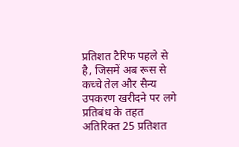प्रतिशत टैरिफ पहले से है, जिसमें अब रूस से कच्चे तेल और सैन्य उपकरण खरीदने पर लगे प्रतिबंध के तहत अतिरिक्त 25 प्रतिशत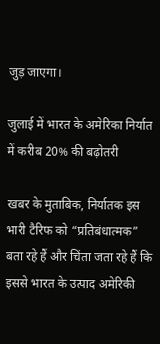जुड़ जाएगा।

जुलाई में भारत के अमेरिका निर्यात में करीब 20% की बढ़ोतरी

खबर के मुताबिक, निर्यातक इस भारी टैरिफ को “प्रतिबंधात्मक” बता रहे हैं और चिंता जता रहे हैं कि इससे भारत के उत्पाद अमेरिकी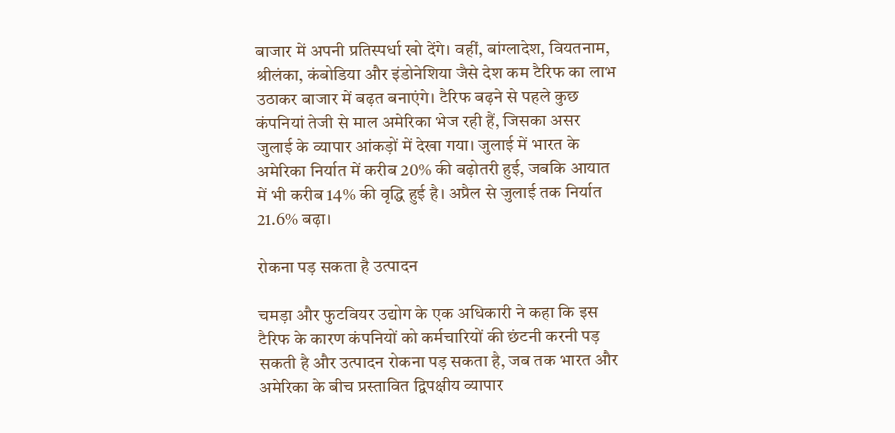बाजार में अपनी प्रतिस्पर्धा खो देंगे। वहीं, बांग्लादेश, वियतनाम, श्रीलंका, कंबोडिया और इंडोनेशिया जैसे देश कम टैरिफ का लाभ उठाकर बाजार में बढ़त बनाएंगे। टैरिफ बढ़ने से पहले कुछ कंपनियां तेजी से माल अमेरिका भेज रही हैं, जिसका असर जुलाई के व्यापार आंकड़ों में देखा गया। जुलाई में भारत के अमेरिका निर्यात में करीब 20% की बढ़ोतरी हुई, जबकि आयात में भी करीब 14% की वृद्धि हुई है। अप्रैल से जुलाई तक निर्यात 21.6% बढ़ा।

रोकना पड़ सकता है उत्पादन

चमड़ा और फुटवियर उद्योग के एक अधिकारी ने कहा कि इस टैरिफ के कारण कंपनियों को कर्मचारियों की छंटनी करनी पड़ सकती है और उत्पादन रोकना पड़ सकता है, जब तक भारत और अमेरिका के बीच प्रस्तावित द्विपक्षीय व्यापार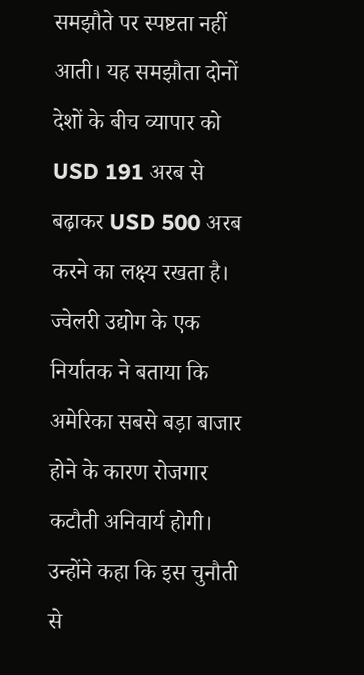समझौते पर स्पष्टता नहीं आती। यह समझौता दोनों देशों के बीच व्यापार को USD 191 अरब से बढ़ाकर USD 500 अरब करने का लक्ष्य रखता है। ज्वेलरी उद्योग के एक निर्यातक ने बताया कि अमेरिका सबसे बड़ा बाजार होने के कारण रोजगार कटौती अनिवार्य होगी। उन्होंने कहा कि इस चुनौती से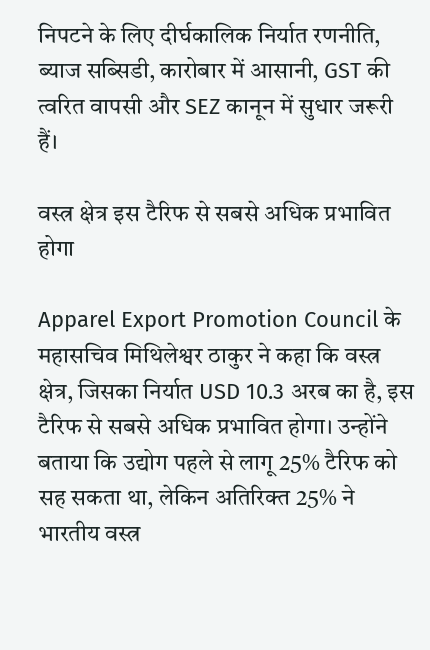निपटने के लिए दीर्घकालिक निर्यात रणनीति, ब्याज सब्सिडी, कारोबार में आसानी, GST की त्वरित वापसी और SEZ कानून में सुधार जरूरी हैं।

वस्त्र क्षेत्र इस टैरिफ से सबसे अधिक प्रभावित होगा

Apparel Export Promotion Council के महासचिव मिथिलेश्वर ठाकुर ने कहा कि वस्त्र क्षेत्र, जिसका निर्यात USD 10.3 अरब का है, इस टैरिफ से सबसे अधिक प्रभावित होगा। उन्होंने बताया कि उद्योग पहले से लागू 25% टैरिफ को सह सकता था, लेकिन अतिरिक्त 25% ने भारतीय वस्त्र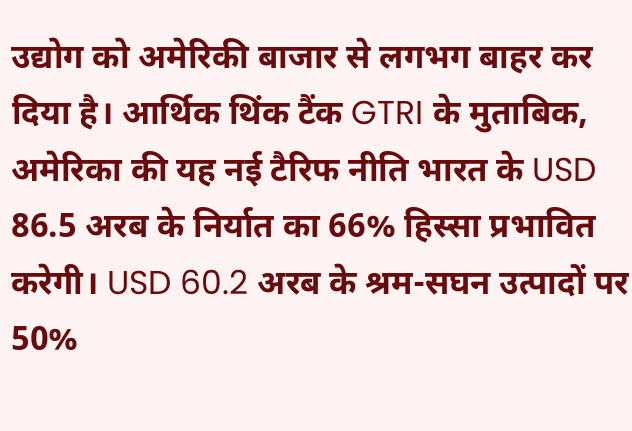उद्योग को अमेरिकी बाजार से लगभग बाहर कर दिया है। आर्थिक थिंक टैंक GTRI के मुताबिक, अमेरिका की यह नई टैरिफ नीति भारत के USD 86.5 अरब के निर्यात का 66% हिस्सा प्रभावित करेगी। USD 60.2 अरब के श्रम-सघन उत्पादों पर 50%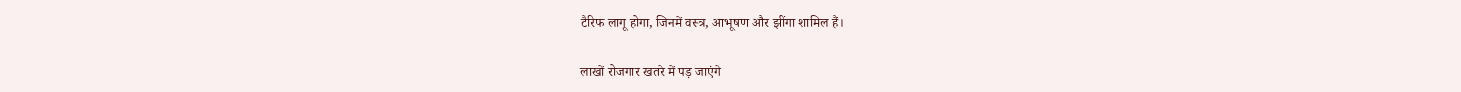टैरिफ लागू होगा, जिनमें वस्त्र, आभूषण और झींगा शामिल हैं।

लाखों रोजगार खतरे में पड़ जाएंगे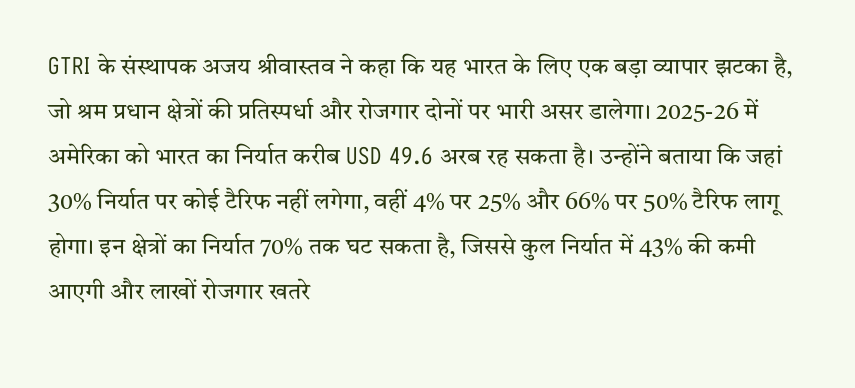GTRI के संस्थापक अजय श्रीवास्तव ने कहा कि यह भारत के लिए एक बड़ा व्यापार झटका है, जो श्रम प्रधान क्षेत्रों की प्रतिस्पर्धा और रोजगार दोनों पर भारी असर डालेगा। 2025-26 में अमेरिका को भारत का निर्यात करीब USD 49.6 अरब रह सकता है। उन्होंने बताया कि जहां 30% निर्यात पर कोई टैरिफ नहीं लगेगा, वहीं 4% पर 25% और 66% पर 50% टैरिफ लागू होगा। इन क्षेत्रों का निर्यात 70% तक घट सकता है, जिससे कुल निर्यात में 43% की कमी आएगी और लाखों रोजगार खतरे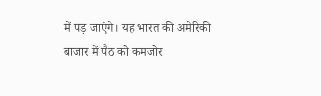में पड़ जाएंगे। यह भारत की अमेरिकी बाजार में पैठ को कमजोर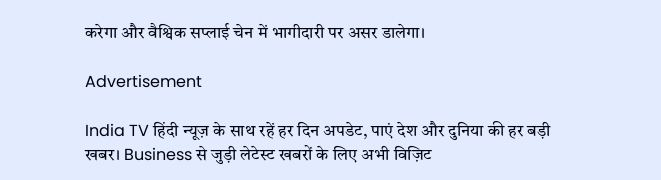करेगा और वैश्विक सप्लाई चेन में भागीदारी पर असर डालेगा।

Advertisement

India TV हिंदी न्यूज़ के साथ रहें हर दिन अपडेट, पाएं देश और दुनिया की हर बड़ी खबर। Business से जुड़ी लेटेस्ट खबरों के लिए अभी विज़िट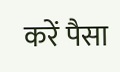करें पैसा